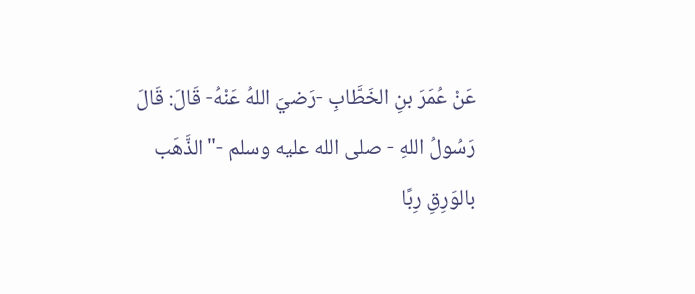عَنْ عُمَرَ بنِ الخَطَّابِ -رَضيَ اللهُ عَنْهُ- قَالَ: قَالَ رَسُولُ اللهِ - صلى الله عليه وسلم -"الذَّهَب بالوَرِقِ رِبًا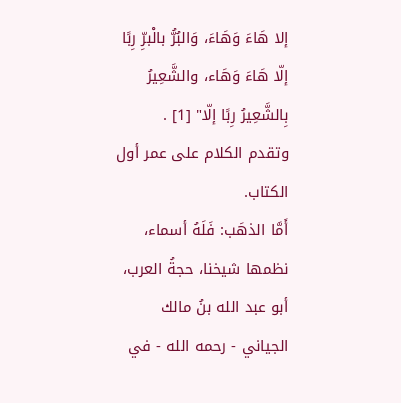إلا هَاءَ وَهَاءَ، وَالبُرُّ بالْبرِّ رِبًا إلّا هَاءَ وَهَاء، والشَّعِيرُ بِالشَّعِيرُ رِبًا إلّا" [1] .
وتقدم الكلام على عمر أول الكتاب.
أَمَّا الذهَب: فَلَهُ أسماء، نظمها شيخنا، حجةُ العرب، أبو عبد الله بنُ مالك الجياني - رحمه الله - في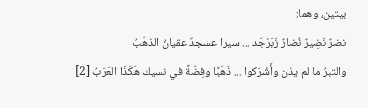بيتين، وهما:
نضرٌ نَضِيرٌ نُضارٌ زَبَرْجَد ... سيرا عسجدٌ عقيانُ الذهَبُ
والتبرُ ما لم يذن وأَشْرَكوا ... ذَهَبًا وفِضّةً في نسيك هَكَذَا العَرَبُ [2]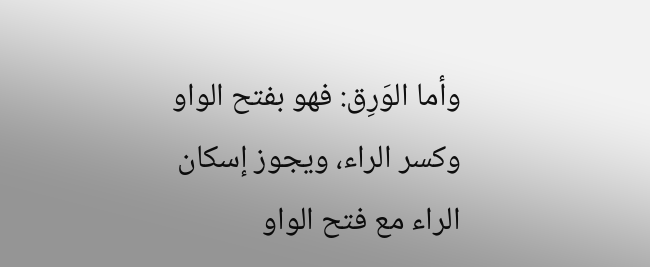وأما الوَرِق: فهو بفتح الواو وكسر الراء، ويجوز إسكان الراء مع فتح الواو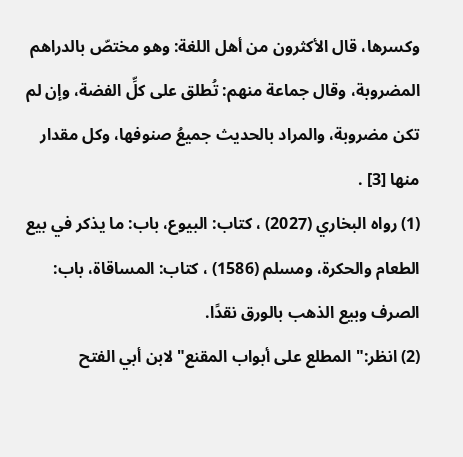وكسرها، قال الأكثرون من أهل اللغة: وهو مختصّ بالدراهم المضروبة، وقال جماعة منهم: تُطلق على كلِّ الفضة، وإن لم تكن مضروبة، والمراد بالحديث جميعُ صنوفها، وكل مقدار منها [3] .
(1) رواه البخاري (2027) ، كتاب: البيوع، باب: ما يذكر في بيع الطعام والحكرة، ومسلم (1586) ، كتاب: المساقاة، باب: الصرف وبيع الذهب بالورق نقدًا.
(2) انظر:"المطلع على أبواب المقنع"لابن أبي الفتح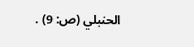الحنبلي (ص: 9) .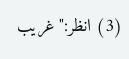(3) انظر:"غريب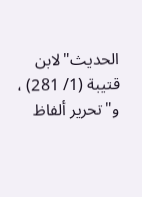الحديث"لابن قتيبة (1/ 281) ، و"تحرير ألفاظ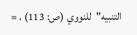التنبيه"للنووي (ص: 113) ، =